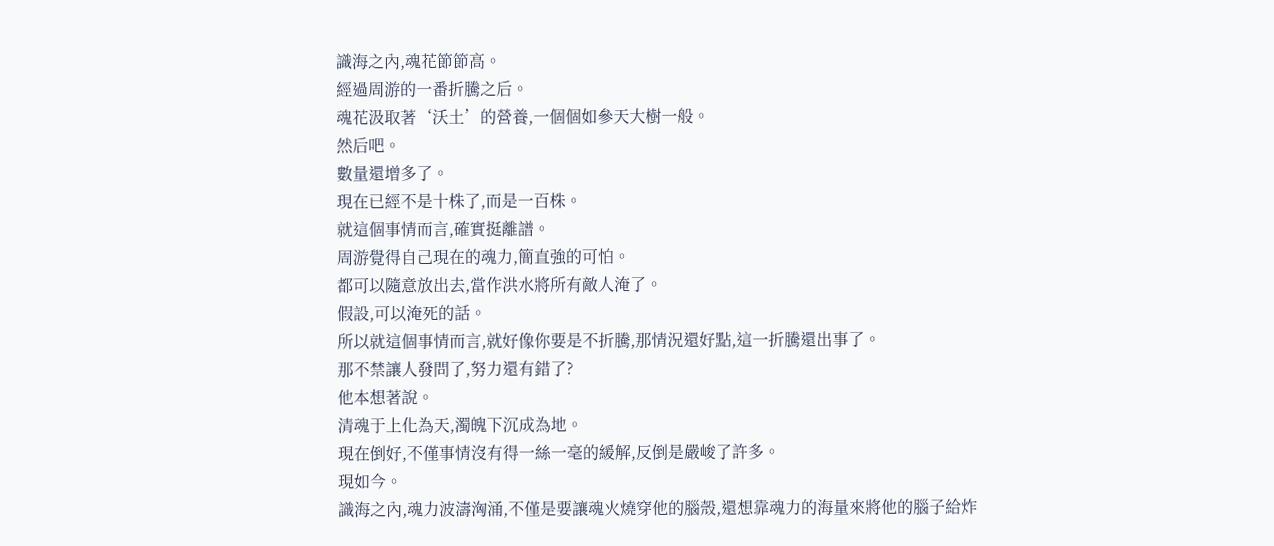識海之內,魂花節節高。
經過周游的一番折騰之后。
魂花汲取著‘沃土’的營養,一個個如參天大樹一般。
然后吧。
數量還增多了。
現在已經不是十株了,而是一百株。
就這個事情而言,確實挺離譜。
周游覺得自己現在的魂力,簡直強的可怕。
都可以隨意放出去,當作洪水將所有敵人淹了。
假設,可以淹死的話。
所以就這個事情而言,就好像你要是不折騰,那情況還好點,這一折騰還出事了。
那不禁讓人發問了,努力還有錯了?
他本想著說。
清魂于上化為天,濁魄下沉成為地。
現在倒好,不僅事情沒有得一絲一毫的緩解,反倒是嚴峻了許多。
現如今。
識海之內,魂力波濤洶涌,不僅是要讓魂火燒穿他的腦殼,還想靠魂力的海量來將他的腦子給炸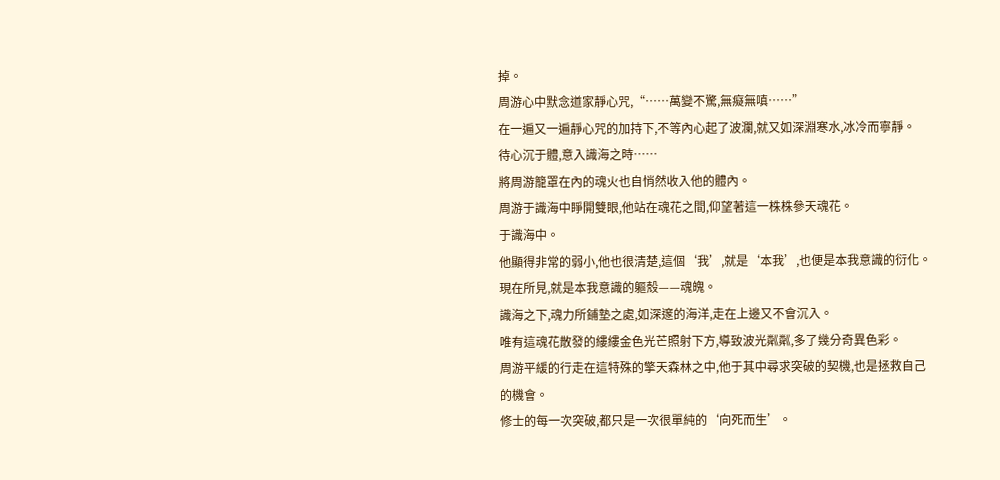掉。
周游心中默念道家靜心咒,“……萬變不驚,無癡無嗔……”
在一遍又一遍靜心咒的加持下,不等內心起了波瀾,就又如深淵寒水,冰冷而寧靜。
待心沉于體,意入識海之時……
將周游籠罩在內的魂火也自悄然收入他的體內。
周游于識海中睜開雙眼,他站在魂花之間,仰望著這一株株參天魂花。
于識海中。
他顯得非常的弱小,他也很清楚,這個‘我’,就是‘本我’,也便是本我意識的衍化。
現在所見,就是本我意識的軀殼——魂魄。
識海之下,魂力所鋪墊之處,如深邃的海洋,走在上邊又不會沉入。
唯有這魂花散發的縷縷金色光芒照射下方,導致波光粼粼,多了幾分奇異色彩。
周游平緩的行走在這特殊的擎天森林之中,他于其中尋求突破的契機,也是拯救自己的機會。
修士的每一次突破,都只是一次很單純的‘向死而生’。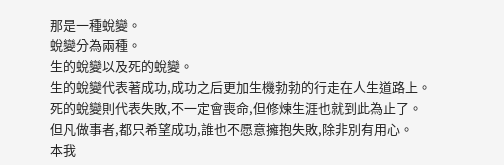那是一種蛻變。
蛻變分為兩種。
生的蛻變以及死的蛻變。
生的蛻變代表著成功,成功之后更加生機勃勃的行走在人生道路上。
死的蛻變則代表失敗,不一定會喪命,但修煉生涯也就到此為止了。
但凡做事者,都只希望成功,誰也不愿意擁抱失敗,除非別有用心。
本我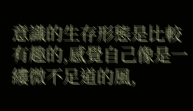意識的生存形態是比較有趣的,感覺自己像是一縷微不足道的風,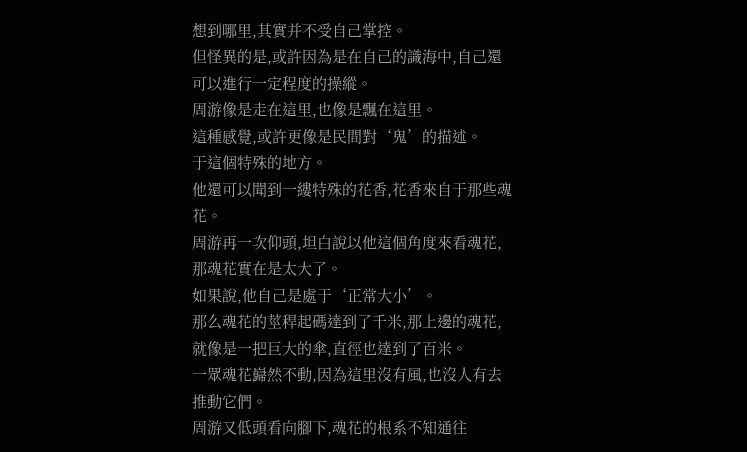想到哪里,其實并不受自己掌控。
但怪異的是,或許因為是在自己的識海中,自己還可以進行一定程度的操縱。
周游像是走在這里,也像是飄在這里。
這種感覺,或許更像是民間對‘鬼’的描述。
于這個特殊的地方。
他還可以聞到一縷特殊的花香,花香來自于那些魂花。
周游再一次仰頭,坦白說以他這個角度來看魂花,那魂花實在是太大了。
如果說,他自己是處于‘正常大小’。
那么魂花的莖稈起碼達到了千米,那上邊的魂花,就像是一把巨大的傘,直徑也達到了百米。
一眾魂花巋然不動,因為這里沒有風,也沒人有去推動它們。
周游又低頭看向腳下,魂花的根系不知通往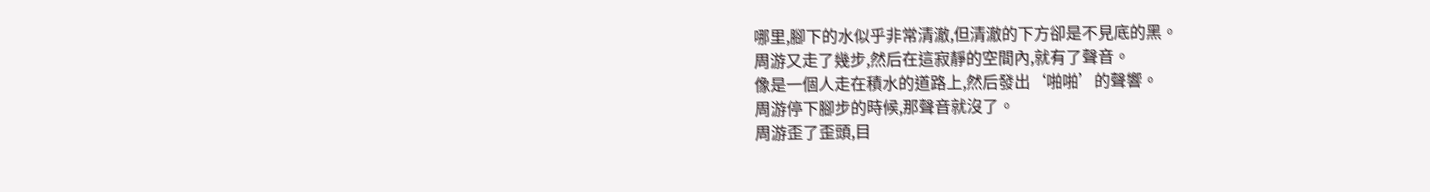哪里,腳下的水似乎非常清澈,但清澈的下方卻是不見底的黑。
周游又走了幾步,然后在這寂靜的空間內,就有了聲音。
像是一個人走在積水的道路上,然后發出‘啪啪’的聲響。
周游停下腳步的時候,那聲音就沒了。
周游歪了歪頭,目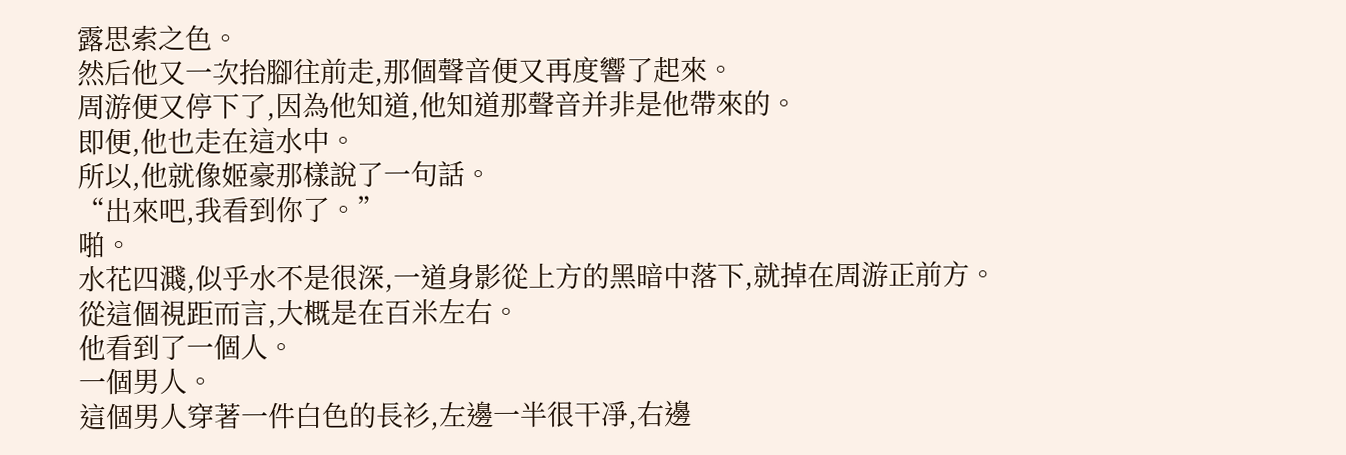露思索之色。
然后他又一次抬腳往前走,那個聲音便又再度響了起來。
周游便又停下了,因為他知道,他知道那聲音并非是他帶來的。
即便,他也走在這水中。
所以,他就像姬豪那樣說了一句話。
“出來吧,我看到你了。”
啪。
水花四濺,似乎水不是很深,一道身影從上方的黑暗中落下,就掉在周游正前方。
從這個視距而言,大概是在百米左右。
他看到了一個人。
一個男人。
這個男人穿著一件白色的長衫,左邊一半很干凈,右邊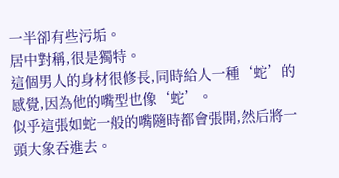一半卻有些污垢。
居中對稱,很是獨特。
這個男人的身材很修長,同時給人一種‘蛇’的感覺,因為他的嘴型也像‘蛇’。
似乎這張如蛇一般的嘴隨時都會張開,然后將一頭大象吞進去。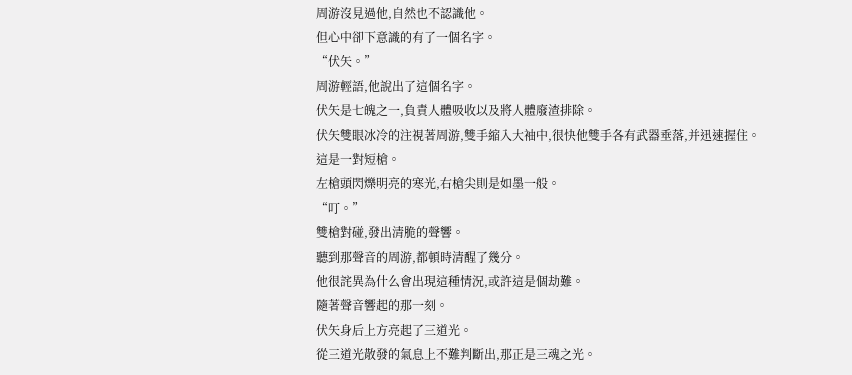周游沒見過他,自然也不認識他。
但心中卻下意識的有了一個名字。
“伏矢。”
周游輕語,他說出了這個名字。
伏矢是七魄之一,負責人體吸收以及將人體廢渣排除。
伏矢雙眼冰冷的注視著周游,雙手縮入大袖中,很快他雙手各有武器垂落,并迅速握住。
這是一對短槍。
左槍頭閃爍明亮的寒光,右槍尖則是如墨一般。
“叮。”
雙槍對碰,發出清脆的聲響。
聽到那聲音的周游,都頓時清醒了幾分。
他很詫異為什么會出現這種情況,或許這是個劫難。
隨著聲音響起的那一刻。
伏矢身后上方亮起了三道光。
從三道光散發的氣息上不難判斷出,那正是三魂之光。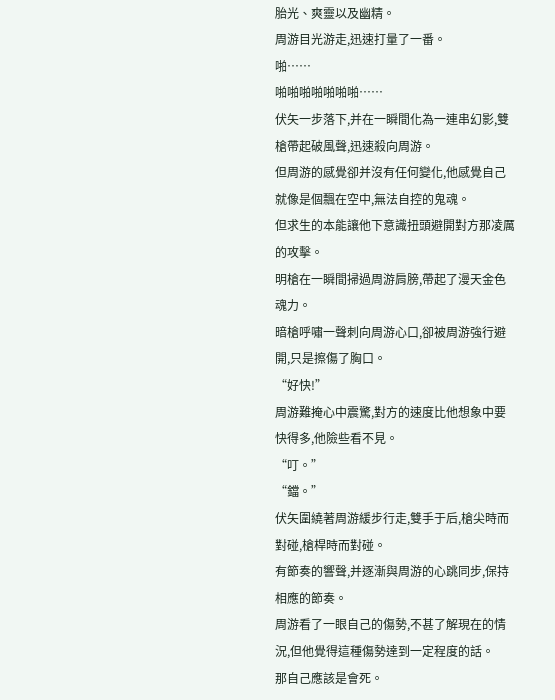胎光、爽靈以及幽精。
周游目光游走,迅速打量了一番。
啪……
啪啪啪啪啪啪啪……
伏矢一步落下,并在一瞬間化為一連串幻影,雙槍帶起破風聲,迅速殺向周游。
但周游的感覺卻并沒有任何變化,他感覺自己就像是個飄在空中,無法自控的鬼魂。
但求生的本能讓他下意識扭頭避開對方那凌厲的攻擊。
明槍在一瞬間掃過周游肩膀,帶起了漫天金色魂力。
暗槍呼嘯一聲刺向周游心口,卻被周游強行避開,只是擦傷了胸口。
“好快!”
周游難掩心中震驚,對方的速度比他想象中要快得多,他險些看不見。
“叮。”
“鐺。”
伏矢圍繞著周游緩步行走,雙手于后,槍尖時而對碰,槍桿時而對碰。
有節奏的響聲,并逐漸與周游的心跳同步,保持相應的節奏。
周游看了一眼自己的傷勢,不甚了解現在的情況,但他覺得這種傷勢達到一定程度的話。
那自己應該是會死。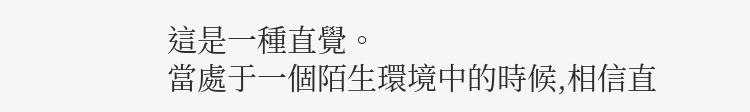這是一種直覺。
當處于一個陌生環境中的時候,相信直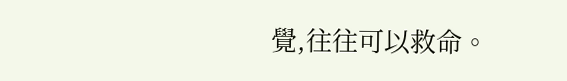覺,往往可以救命。